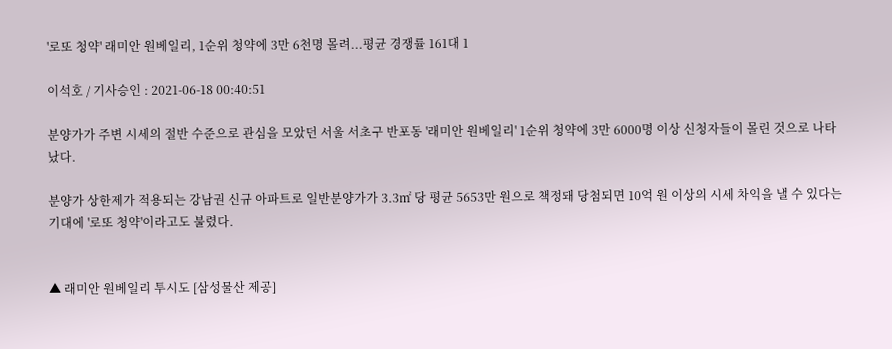'로또 청약' 래미안 원베일리, 1순위 청약에 3만 6천명 몰려...평균 경쟁률 161대 1

이석호 / 기사승인 : 2021-06-18 00:40:51

분양가가 주변 시세의 절반 수준으로 관심을 모았던 서울 서초구 반포동 '래미안 원베일리' 1순위 청약에 3만 6000명 이상 신청자들이 몰린 것으로 나타났다.

분양가 상한제가 적용되는 강남권 신규 아파트로 일반분양가가 3.3㎡ 당 평균 5653만 원으로 책정돼 당첨되면 10억 원 이상의 시세 차익을 낼 수 있다는 기대에 '로또 청약'이라고도 불렸다.


▲ 래미안 원베일리 투시도 [삼성물산 제공]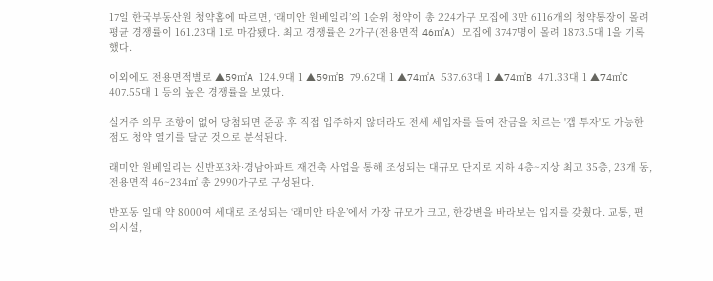17일 한국부동산원 청약홈에 따르면, ‘래미안 원베일리’의 1순위 청약이 총 224가구 모집에 3만 6116개의 청약통장이 몰려 평균 경쟁률이 161.23대 1로 마감됐다. 최고 경쟁률은 2가구(전용면적 46㎡A) 모집에 3747명이 몰려 1873.5대 1을 기록했다.

이외에도 전용면적별로 ▲59㎡A 124.9대 1 ▲59㎡B 79.62대 1 ▲74㎡A 537.63대 1 ▲74㎡B 471.33대 1 ▲74㎡C 407.55대 1 등의 높은 경쟁률을 보였다.

실거주 의무 조항이 없어 당첨되면 준공 후 직접 입주하지 않더라도 전세 세입자를 들여 잔금을 치르는 '갭 투자'도 가능한 점도 청약 열기를 달군 것으로 분석된다.

래미안 원베일리는 신반포3차·경남아파트 재건축 사업을 통해 조성되는 대규모 단지로 지하 4층~지상 최고 35층, 23개 동, 전용면적 46~234㎡ 총 2990가구로 구성된다.

반포동 일대 약 8000여 세대로 조성되는 ‘래미안 타운’에서 가장 규모가 크고, 한강변을 바라보는 입지를 갖췄다. 교통, 편의시설,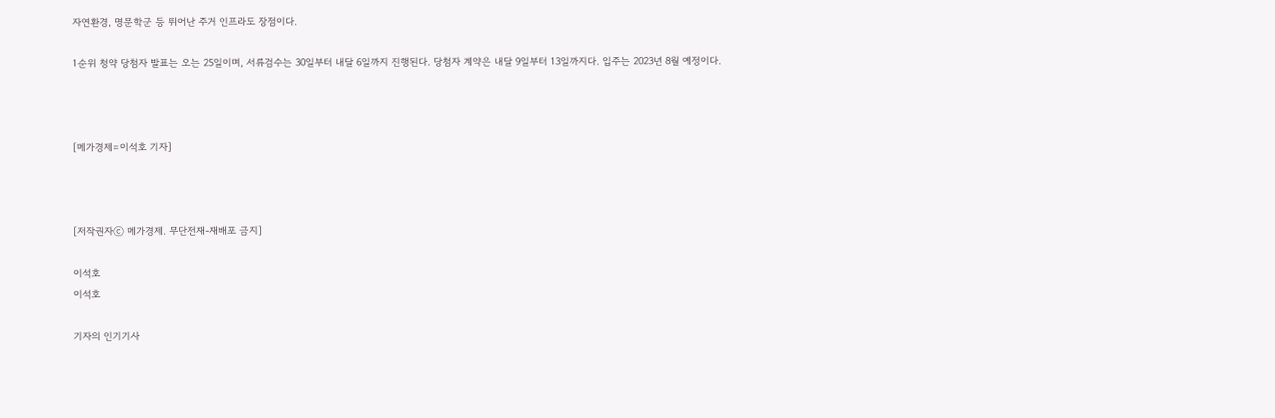자연환경, 명문학군 등 뛰어난 주거 인프라도 장점이다.

1순위 청약 당첨자 발표는 오는 25일이며, 서류검수는 30일부터 내달 6일까지 진행된다. 당첨자 계약은 내달 9일부터 13일까지다. 입주는 2023년 8월 예정이다.



[메가경제=이석호 기자]



[저작권자ⓒ 메가경제. 무단전재-재배포 금지]

이석호
이석호

기자의 인기기사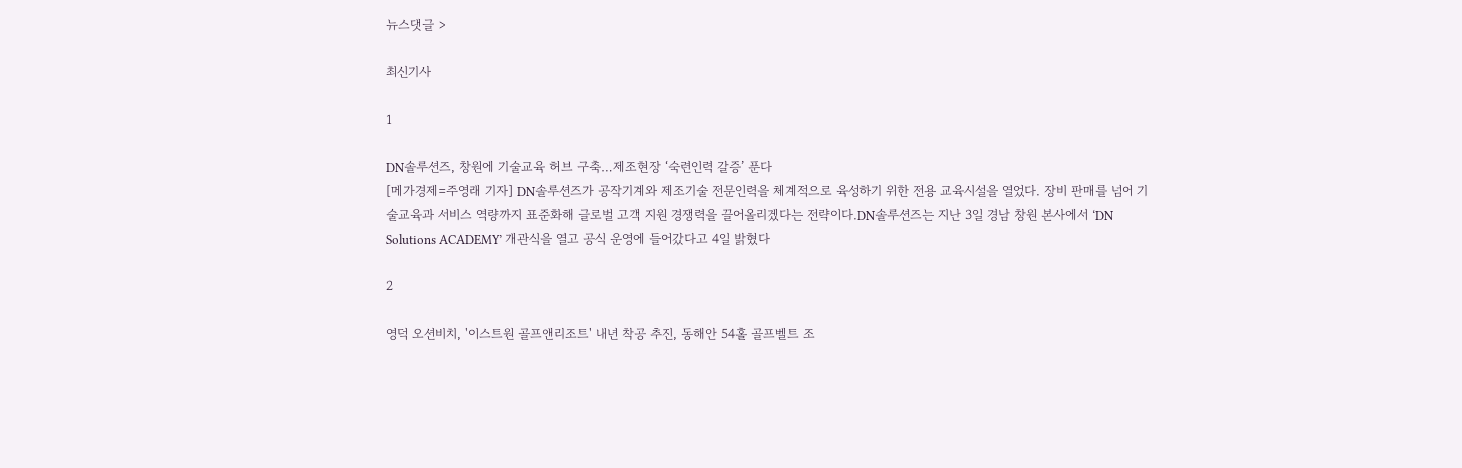뉴스댓글 >

최신기사

1

DN솔루션즈, 창원에 기술교육 허브 구축…제조현장 ‘숙련인력 갈증’ 푼다
[메가경제=주영래 기자] DN솔루션즈가 공작기계와 제조기술 전문인력을 체계적으로 육성하기 위한 전용 교육시설을 열었다. 장비 판매를 넘어 기술교육과 서비스 역량까지 표준화해 글로벌 고객 지원 경쟁력을 끌어올리겠다는 전략이다.DN솔루션즈는 지난 3일 경남 창원 본사에서 ‘DN Solutions ACADEMY’ 개관식을 열고 공식 운영에 들어갔다고 4일 밝혔다

2

영덕 오션비치, '이스트원 골프앤리조트' 내년 착공 추진, 동해안 54홀 골프벨트 조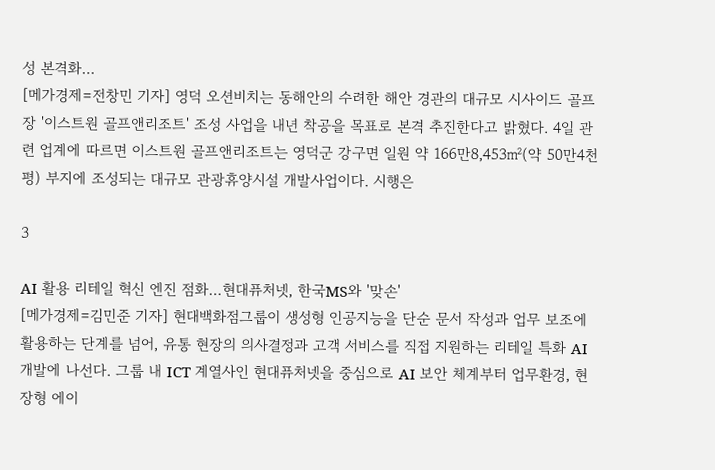성 본격화…
[메가경제=전창민 기자] 영덕 오션비치는 동해안의 수려한 해안 경관의 대규모 시사이드 골프장 '이스트원 골프앤리조트' 조성 사업을 내년 착공을 목표로 본격 추진한다고 밝혔다. 4일 관련 업계에 따르면 이스트원 골프앤리조트는 영덕군 강구면 일원 약 166만8,453㎡(약 50만4천 평) 부지에 조성되는 대규모 관광휴양시설 개발사업이다. 시행은

3

AI 활용 리테일 혁신 엔진 점화…현대퓨처넷, 한국MS와 '맞손'
[메가경제=김민준 기자] 현대백화점그룹이 생성형 인공지능을 단순 문서 작성과 업무 보조에 활용하는 단계를 넘어, 유통 현장의 의사결정과 고객 서비스를 직접 지원하는 리테일 특화 AI 개발에 나선다. 그룹 내 ICT 계열사인 현대퓨처넷을 중심으로 AI 보안 체계부터 업무환경, 현장형 에이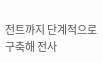전트까지 단계적으로 구축해 전사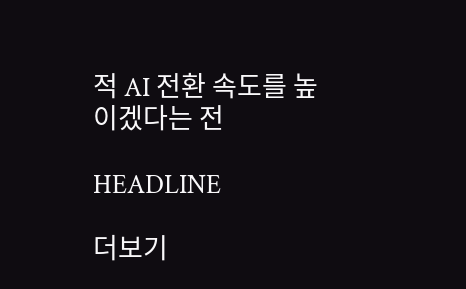적 AI 전환 속도를 높이겠다는 전

HEADLINE

더보기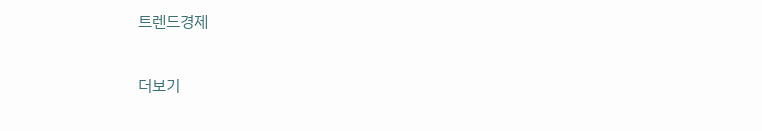트렌드경제

더보기